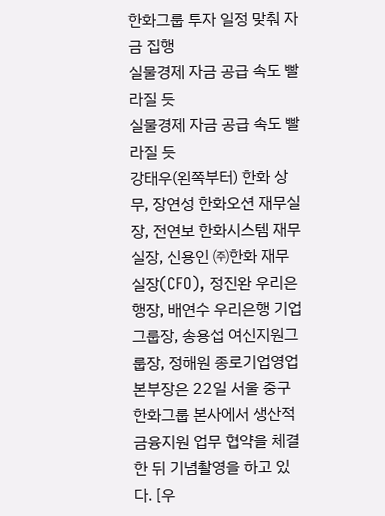한화그룹 투자 일정 맞춰 자금 집행
실물경제 자금 공급 속도 빨라질 듯
실물경제 자금 공급 속도 빨라질 듯
강태우(왼쪽부터) 한화 상무, 장연성 한화오션 재무실장, 전연보 한화시스템 재무실장, 신용인 ㈜한화 재무실장(CFO), 정진완 우리은행장, 배연수 우리은행 기업그룹장, 송용섭 여신지원그룹장, 정해원 종로기업영업본부장은 22일 서울 중구 한화그룹 본사에서 생산적 금융지원 업무 협약을 체결한 뒤 기념촬영을 하고 있다. [우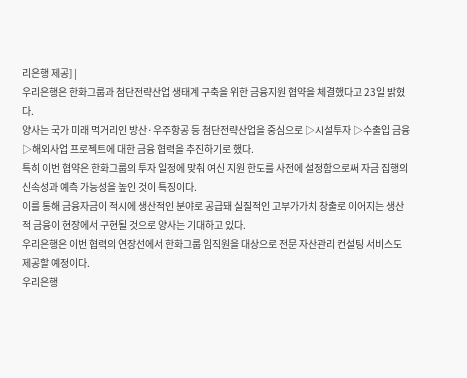리은행 제공] |
우리은행은 한화그룹과 첨단전략산업 생태계 구축을 위한 금융지원 협약을 체결했다고 23일 밝혔다.
양사는 국가 미래 먹거리인 방산·우주항공 등 첨단전략산업을 중심으로 ▷시설투자 ▷수출입 금융 ▷해외사업 프로젝트에 대한 금융 협력을 추진하기로 했다.
특히 이번 협약은 한화그룹의 투자 일정에 맞춰 여신 지원 한도를 사전에 설정함으로써 자금 집행의 신속성과 예측 가능성을 높인 것이 특징이다.
이를 통해 금융자금이 적시에 생산적인 분야로 공급돼 실질적인 고부가가치 창출로 이어지는 생산적 금융이 현장에서 구현될 것으로 양사는 기대하고 있다.
우리은행은 이번 협력의 연장선에서 한화그룹 임직원을 대상으로 전문 자산관리 컨설팅 서비스도 제공할 예정이다.
우리은행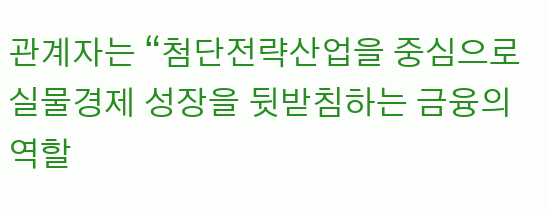관계자는 “첨단전략산업을 중심으로 실물경제 성장을 뒷받침하는 금융의 역할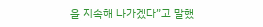을 지속해 나가겠다”고 말했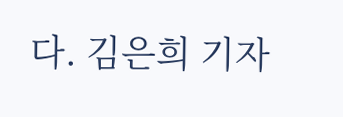다. 김은희 기자